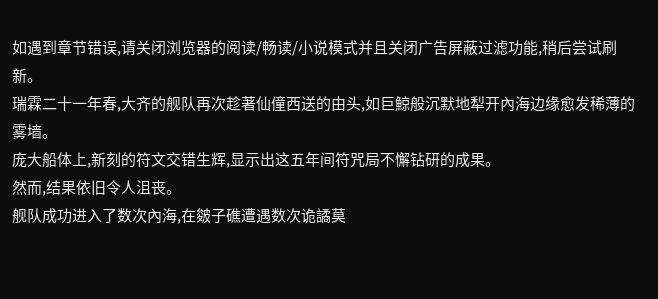如遇到章节错误,请关闭浏览器的阅读/畅读/小说模式并且关闭广告屏蔽过滤功能,稍后尝试刷新。
瑞霖二十一年春,大齐的舰队再次趁著仙僮西送的由头,如巨鯨般沉默地犁开內海边缘愈发稀薄的雾墙。
庞大船体上,新刻的符文交错生辉,显示出这五年间符咒局不懈钻研的成果。
然而,结果依旧令人沮丧。
舰队成功进入了数次內海,在皴子礁遭遇数次诡譎莫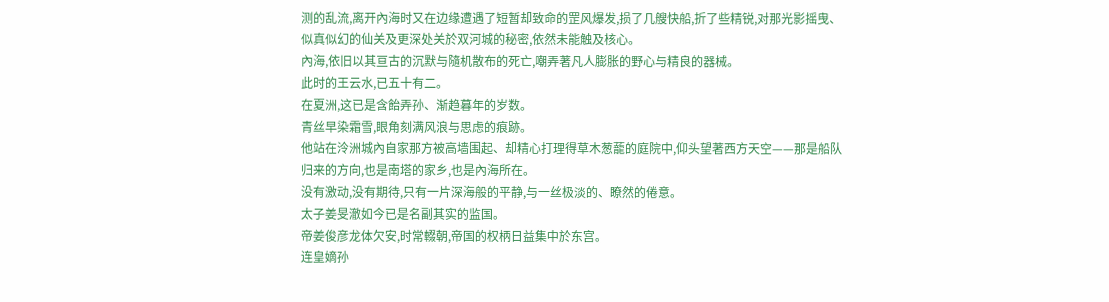测的乱流,离开內海时又在边缘遭遇了短暂却致命的罡风爆发,损了几艘快船,折了些精锐,对那光影摇曳、似真似幻的仙关及更深处关於双河城的秘密,依然未能触及核心。
內海,依旧以其亘古的沉默与隨机散布的死亡,嘲弄著凡人膨胀的野心与精良的器械。
此时的王云水,已五十有二。
在夏洲,这已是含飴弄孙、渐趋暮年的岁数。
青丝早染霜雪,眼角刻满风浪与思虑的痕跡。
他站在泠洲城內自家那方被高墙围起、却精心打理得草木葱蘢的庭院中,仰头望著西方天空——那是船队归来的方向,也是南塔的家乡,也是內海所在。
没有激动,没有期待,只有一片深海般的平静,与一丝极淡的、瞭然的倦意。
太子姜旻澈如今已是名副其实的监国。
帝姜俊彦龙体欠安,时常輟朝,帝国的权柄日益集中於东宫。
连皇嫡孙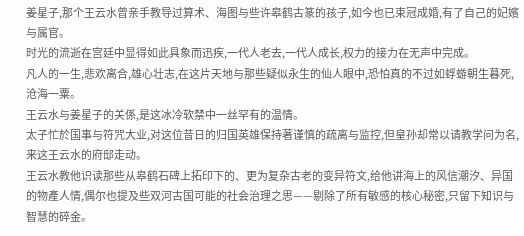姜星子,那个王云水曾亲手教导过算术、海图与些许皋鹤古篆的孩子,如今也已束冠成婚,有了自己的妃嬪与属官。
时光的流逝在宫廷中显得如此具象而迅疾,一代人老去,一代人成长,权力的接力在无声中完成。
凡人的一生,悲欢离合,雄心壮志,在这片天地与那些疑似永生的仙人眼中,恐怕真的不过如蜉蝣朝生暮死,沧海一粟。
王云水与姜星子的关係,是这冰冷软禁中一丝罕有的温情。
太子忙於国事与符咒大业,对这位昔日的归国英雄保持著谨慎的疏离与监控,但皇孙却常以请教学问为名,来这王云水的府邸走动。
王云水教他识读那些从皋鹤石碑上拓印下的、更为复杂古老的变异符文,给他讲海上的风信潮汐、异国的物產人情,偶尔也提及些双河古国可能的社会治理之思——剔除了所有敏感的核心秘密,只留下知识与智慧的碎金。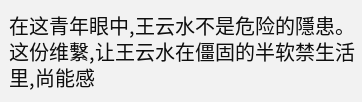在这青年眼中,王云水不是危险的隱患。
这份维繫,让王云水在僵固的半软禁生活里,尚能感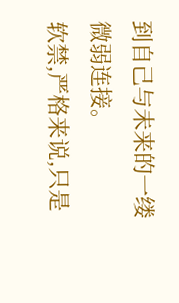到自己与未来的一缕微弱连接。
软禁,严格来说,只是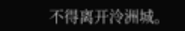不得离开泠洲城。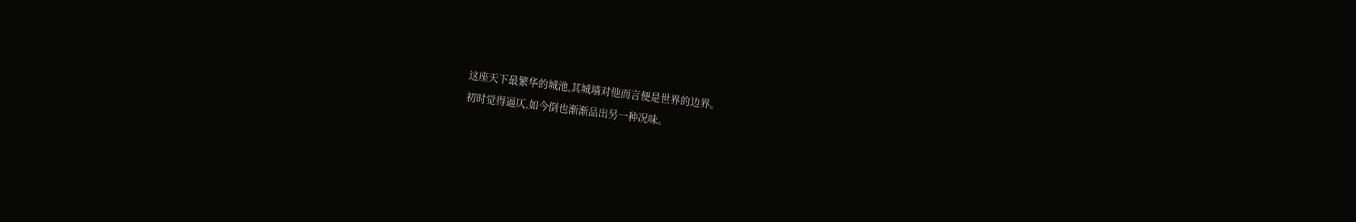这座天下最繁华的城池,其城墙对他而言便是世界的边界。
初时觉得逼仄,如今倒也渐渐品出另一种况味。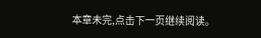本章未完,点击下一页继续阅读。